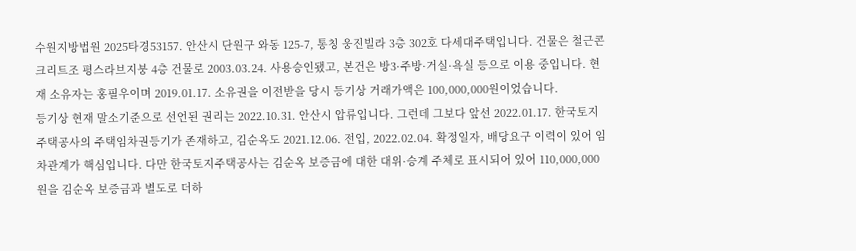수원지방법원 2025타경53157. 안산시 단원구 와동 125-7, 통칭 웅진빌라 3층 302호 다세대주택입니다. 건물은 철근콘크리트조 평스라브지붕 4층 건물로 2003.03.24. 사용승인됐고, 본건은 방3·주방·거실·욕실 등으로 이용 중입니다. 현재 소유자는 홍필우이며 2019.01.17. 소유권을 이전받을 당시 등기상 거래가액은 100,000,000원이었습니다.
등기상 현재 말소기준으로 선언된 권리는 2022.10.31. 안산시 압류입니다. 그런데 그보다 앞선 2022.01.17. 한국토지주택공사의 주택임차권등기가 존재하고, 김순옥도 2021.12.06. 전입, 2022.02.04. 확정일자, 배당요구 이력이 있어 임차관계가 핵심입니다. 다만 한국토지주택공사는 김순옥 보증금에 대한 대위·승계 주체로 표시되어 있어 110,000,000원을 김순옥 보증금과 별도로 더하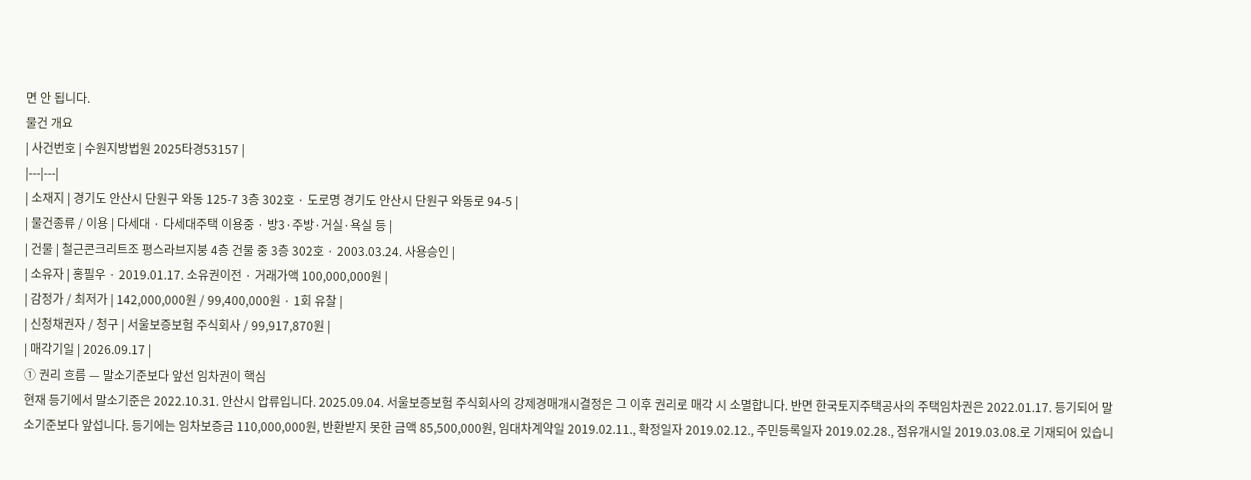면 안 됩니다.
물건 개요
| 사건번호 | 수원지방법원 2025타경53157 |
|---|---|
| 소재지 | 경기도 안산시 단원구 와동 125-7 3층 302호 · 도로명 경기도 안산시 단원구 와동로 94-5 |
| 물건종류 / 이용 | 다세대 · 다세대주택 이용중 · 방3·주방·거실·욕실 등 |
| 건물 | 철근콘크리트조 평스라브지붕 4층 건물 중 3층 302호 · 2003.03.24. 사용승인 |
| 소유자 | 홍필우 · 2019.01.17. 소유권이전 · 거래가액 100,000,000원 |
| 감정가 / 최저가 | 142,000,000원 / 99,400,000원 · 1회 유찰 |
| 신청채권자 / 청구 | 서울보증보험 주식회사 / 99,917,870원 |
| 매각기일 | 2026.09.17 |
① 권리 흐름 — 말소기준보다 앞선 임차권이 핵심
현재 등기에서 말소기준은 2022.10.31. 안산시 압류입니다. 2025.09.04. 서울보증보험 주식회사의 강제경매개시결정은 그 이후 권리로 매각 시 소멸합니다. 반면 한국토지주택공사의 주택임차권은 2022.01.17. 등기되어 말소기준보다 앞섭니다. 등기에는 임차보증금 110,000,000원, 반환받지 못한 금액 85,500,000원, 임대차계약일 2019.02.11., 확정일자 2019.02.12., 주민등록일자 2019.02.28., 점유개시일 2019.03.08.로 기재되어 있습니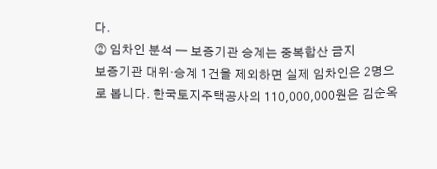다.
② 임차인 분석 — 보증기관 승계는 중복합산 금지
보증기관 대위·승계 1건을 제외하면 실제 임차인은 2명으로 봅니다. 한국토지주택공사의 110,000,000원은 김순옥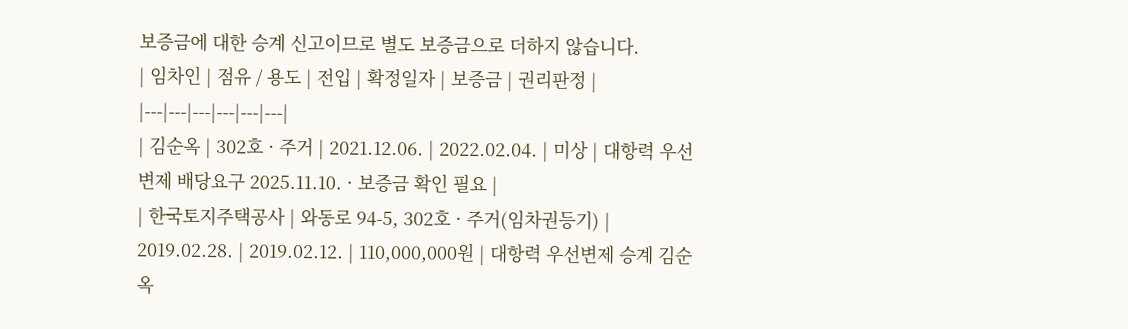보증금에 대한 승계 신고이므로 별도 보증금으로 더하지 않습니다.
| 임차인 | 점유 / 용도 | 전입 | 확정일자 | 보증금 | 권리판정 |
|---|---|---|---|---|---|
| 김순옥 | 302호 · 주거 | 2021.12.06. | 2022.02.04. | 미상 | 대항력 우선변제 배당요구 2025.11.10. · 보증금 확인 필요 |
| 한국토지주택공사 | 와동로 94-5, 302호 · 주거(임차권등기) | 2019.02.28. | 2019.02.12. | 110,000,000원 | 대항력 우선변제 승계 김순옥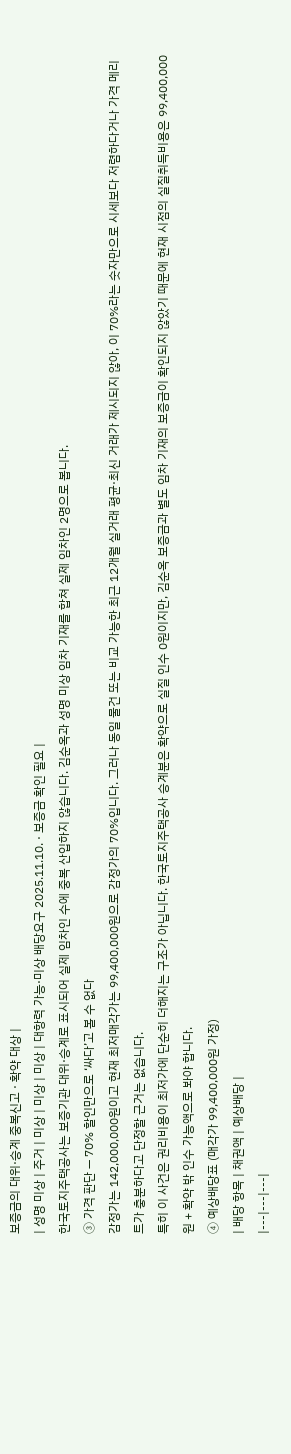보증금의 대위·승계 중복신고 · 확약 대상 |
| 성명 미상 | 주거 | 미상 | 미상 | 미상 | 대항력 가능·미상 배당요구 2025.11.10. · 보증금 확인 필요 |
한국토지주택공사는 보증기관 대위·승계로 표시되어 실제 임차인 수에 중복 산입하지 않습니다. 김순옥과 성명 미상 임차 기재를 합쳐 실제 임차인 2명으로 봅니다.
③ 가격 판단 — 70% 할인만으로 ‘싸다’고 볼 수 없다
감정가는 142,000,000원이고 현재 최저매각가는 99,400,000원으로 감정가의 70%입니다. 그러나 동일 물건 또는 비교 가능한 최근 12개월 실거래 평균·최신 거래가 제시되지 않아, 이 70%라는 숫자만으로 시세보다 저렴하다거나 가격 메리트가 충분하다고 단정할 근거는 없습니다.
특히 이 사건은 권리비용이 최저가에 단순히 더해지는 구조가 아닙니다. 한국토지주택공사 승계분은 확약으로 실질 인수 0원이지만, 김순옥 보증금과 별도 임차 기재의 보증금이 확인되지 않았기 때문에 현재 시점의 실질취득비용은 99,400,000원 + 확약 밖 인수 가능액으로 봐야 합니다.
④ 예상배당표 (매각가 99,400,000원 가정)
| 배당 항목 | 채권액 | 예상배당 |
|---|---|---|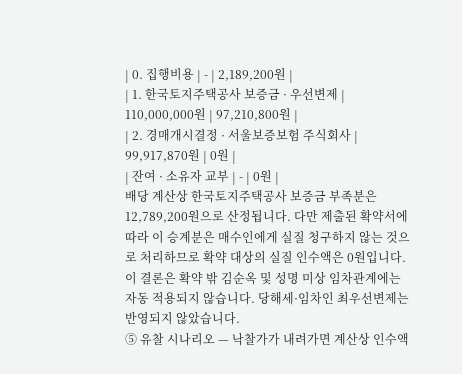| 0. 집행비용 | - | 2,189,200원 |
| 1. 한국토지주택공사 보증금 · 우선변제 | 110,000,000원 | 97,210,800원 |
| 2. 경매개시결정 · 서울보증보험 주식회사 | 99,917,870원 | 0원 |
| 잔여 · 소유자 교부 | - | 0원 |
배당 계산상 한국토지주택공사 보증금 부족분은 12,789,200원으로 산정됩니다. 다만 제출된 확약서에 따라 이 승계분은 매수인에게 실질 청구하지 않는 것으로 처리하므로 확약 대상의 실질 인수액은 0원입니다. 이 결론은 확약 밖 김순옥 및 성명 미상 임차관계에는 자동 적용되지 않습니다. 당해세·임차인 최우선변제는 반영되지 않았습니다.
⑤ 유찰 시나리오 — 낙찰가가 내려가면 계산상 인수액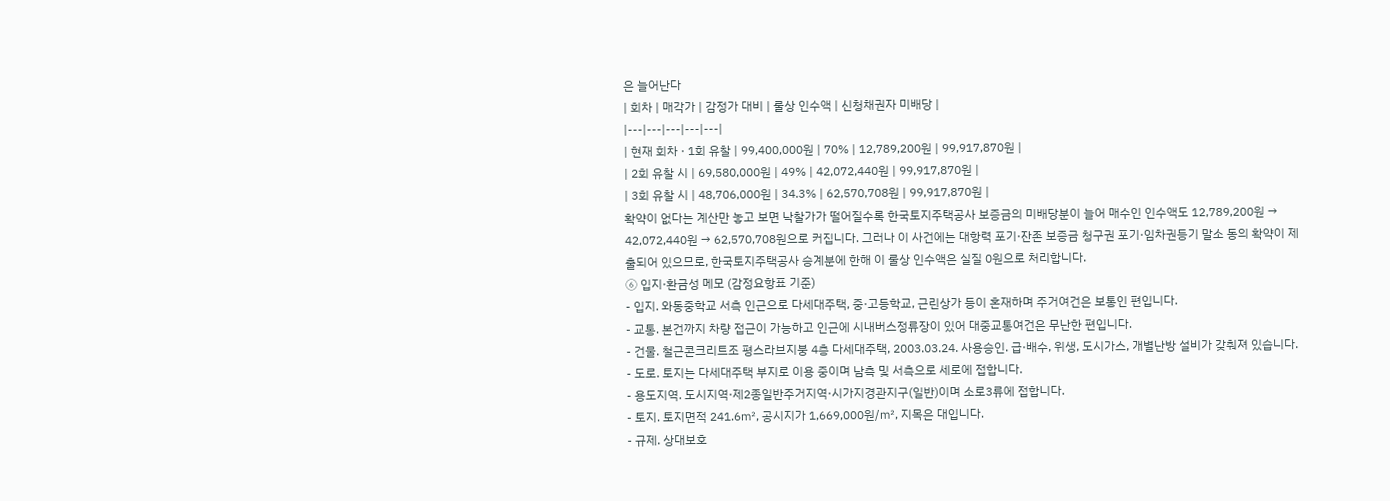은 늘어난다
| 회차 | 매각가 | 감정가 대비 | 룰상 인수액 | 신청채권자 미배당 |
|---|---|---|---|---|
| 현재 회차 · 1회 유찰 | 99,400,000원 | 70% | 12,789,200원 | 99,917,870원 |
| 2회 유찰 시 | 69,580,000원 | 49% | 42,072,440원 | 99,917,870원 |
| 3회 유찰 시 | 48,706,000원 | 34.3% | 62,570,708원 | 99,917,870원 |
확약이 없다는 계산만 놓고 보면 낙찰가가 떨어질수록 한국토지주택공사 보증금의 미배당분이 늘어 매수인 인수액도 12,789,200원 → 42,072,440원 → 62,570,708원으로 커집니다. 그러나 이 사건에는 대항력 포기·잔존 보증금 청구권 포기·임차권등기 말소 동의 확약이 제출되어 있으므로, 한국토지주택공사 승계분에 한해 이 룰상 인수액은 실질 0원으로 처리합니다.
⑥ 입지·환금성 메모 (감정요항표 기준)
- 입지. 와동중학교 서측 인근으로 다세대주택, 중·고등학교, 근린상가 등이 혼재하며 주거여건은 보통인 편입니다.
- 교통. 본건까지 차량 접근이 가능하고 인근에 시내버스정류장이 있어 대중교통여건은 무난한 편입니다.
- 건물. 철근콘크리트조 평스라브지붕 4층 다세대주택, 2003.03.24. 사용승인. 급·배수, 위생, 도시가스, 개별난방 설비가 갖춰져 있습니다.
- 도로. 토지는 다세대주택 부지로 이용 중이며 남측 및 서측으로 세로에 접합니다.
- 용도지역. 도시지역·제2종일반주거지역·시가지경관지구(일반)이며 소로3류에 접합니다.
- 토지. 토지면적 241.6㎡, 공시지가 1,669,000원/㎡, 지목은 대입니다.
- 규제. 상대보호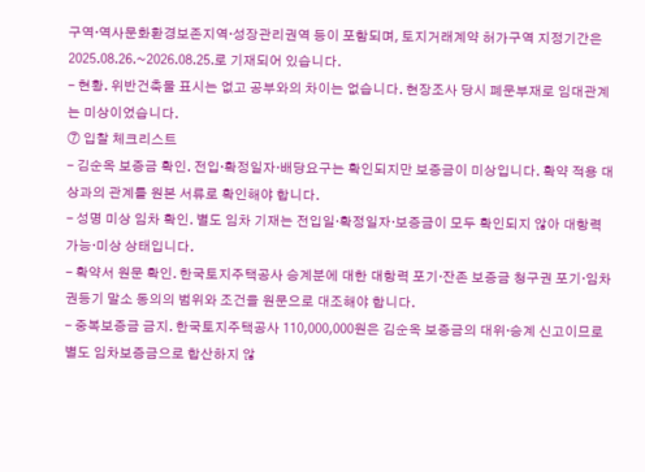구역·역사문화환경보존지역·성장관리권역 등이 포함되며, 토지거래계약 허가구역 지정기간은 2025.08.26.~2026.08.25.로 기재되어 있습니다.
- 현황. 위반건축물 표시는 없고 공부와의 차이는 없습니다. 현장조사 당시 폐문부재로 임대관계는 미상이었습니다.
⑦ 입찰 체크리스트
- 김순옥 보증금 확인. 전입·확정일자·배당요구는 확인되지만 보증금이 미상입니다. 확약 적용 대상과의 관계를 원본 서류로 확인해야 합니다.
- 성명 미상 임차 확인. 별도 임차 기재는 전입일·확정일자·보증금이 모두 확인되지 않아 대항력 가능·미상 상태입니다.
- 확약서 원문 확인. 한국토지주택공사 승계분에 대한 대항력 포기·잔존 보증금 청구권 포기·임차권등기 말소 동의의 범위와 조건을 원문으로 대조해야 합니다.
- 중복보증금 금지. 한국토지주택공사 110,000,000원은 김순옥 보증금의 대위·승계 신고이므로 별도 임차보증금으로 합산하지 않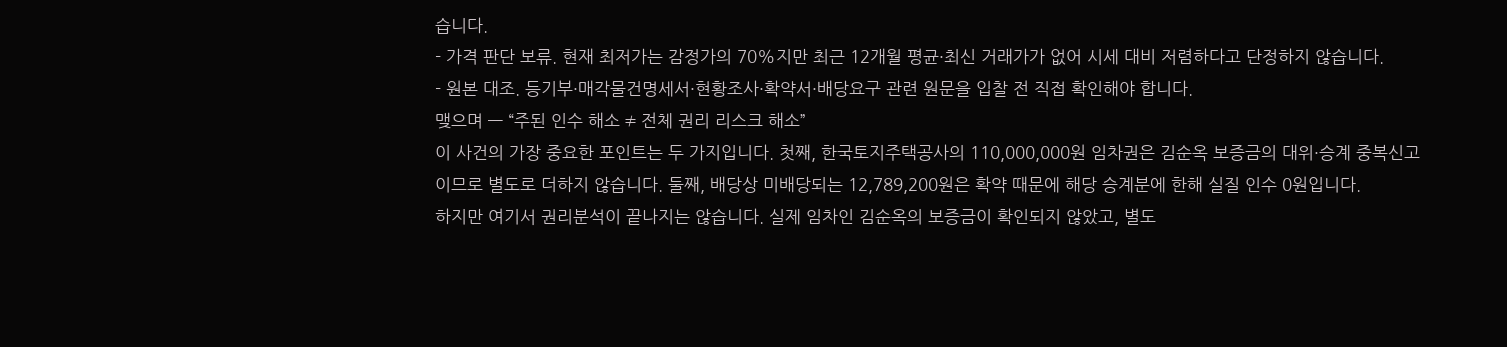습니다.
- 가격 판단 보류. 현재 최저가는 감정가의 70%지만 최근 12개월 평균·최신 거래가가 없어 시세 대비 저렴하다고 단정하지 않습니다.
- 원본 대조. 등기부·매각물건명세서·현황조사·확약서·배당요구 관련 원문을 입찰 전 직접 확인해야 합니다.
맺으며 — “주된 인수 해소 ≠ 전체 권리 리스크 해소”
이 사건의 가장 중요한 포인트는 두 가지입니다. 첫째, 한국토지주택공사의 110,000,000원 임차권은 김순옥 보증금의 대위·승계 중복신고이므로 별도로 더하지 않습니다. 둘째, 배당상 미배당되는 12,789,200원은 확약 때문에 해당 승계분에 한해 실질 인수 0원입니다.
하지만 여기서 권리분석이 끝나지는 않습니다. 실제 임차인 김순옥의 보증금이 확인되지 않았고, 별도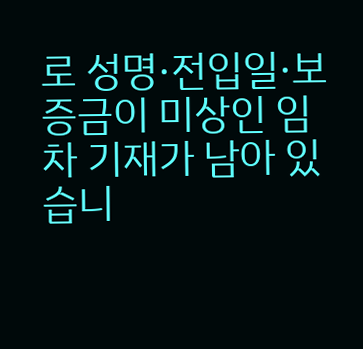로 성명·전입일·보증금이 미상인 임차 기재가 남아 있습니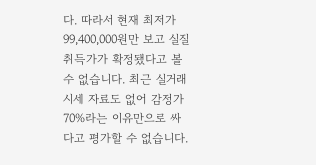다. 따라서 현재 최저가 99,400,000원만 보고 실질취득가가 확정됐다고 볼 수 없습니다. 최근 실거래 시세 자료도 없어 감정가 70%라는 이유만으로 싸다고 평가할 수 없습니다.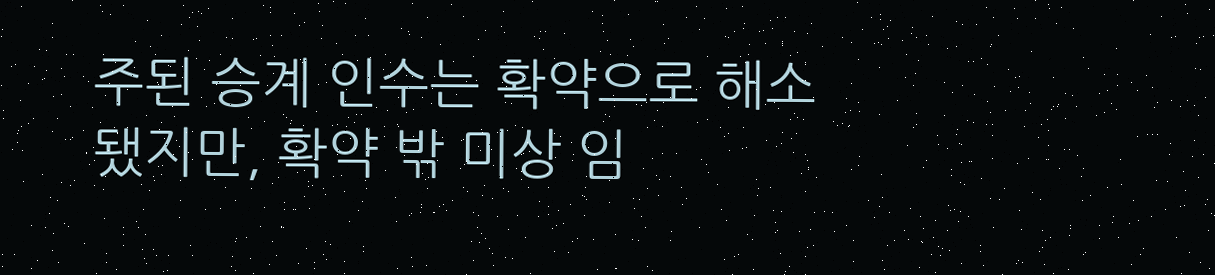주된 승계 인수는 확약으로 해소됐지만, 확약 밖 미상 임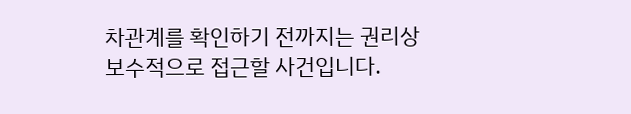차관계를 확인하기 전까지는 권리상 보수적으로 접근할 사건입니다.